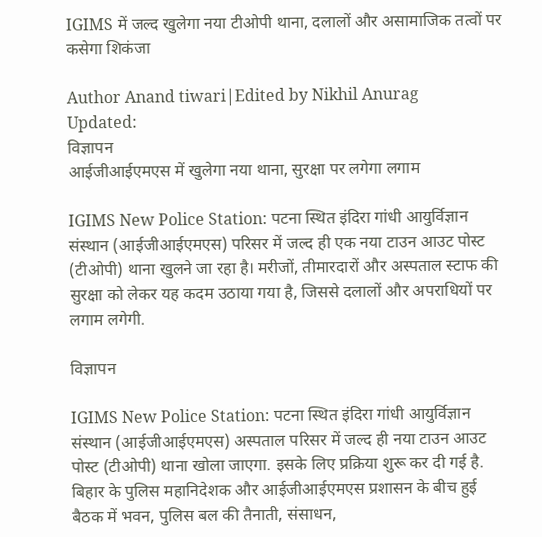IGIMS में जल्द खुलेगा नया टीओपी थाना, दलालों और असामाजिक तत्वों पर कसेगा शिकंजा

Author Anand tiwari|Edited by Nikhil Anurag
Updated:
विज्ञापन
आईजीआईएमएस में खुलेगा नया थाना, सुरक्षा पर लगेगा लगाम

IGIMS New Police Station: पटना स्थित इंदिरा गांधी आयुर्विज्ञान संस्थान (आईजीआईएमएस) परिसर में जल्द ही एक नया टाउन आउट पोस्ट (टीओपी) थाना खुलने जा रहा है। मरीजों, तीमारदारों और अस्पताल स्टाफ की सुरक्षा को लेकर यह कदम उठाया गया है, जिससे दलालों और अपराधियों पर लगाम लगेगी.

विज्ञापन

IGIMS New Police Station: पटना स्थित इंदिरा गांधी आयुर्विज्ञान संस्थान (आईजीआईएमएस) अस्पताल परिसर में जल्द ही नया टाउन आउट पोस्ट (टीओपी) थाना खोला जाएगा. इसके लिए प्रक्रिया शुरू कर दी गई है. बिहार के पुलिस महानिदेशक और आईजीआईएमएस प्रशासन के बीच हुई बैठक में भवन, पुलिस बल की तैनाती, संसाधन,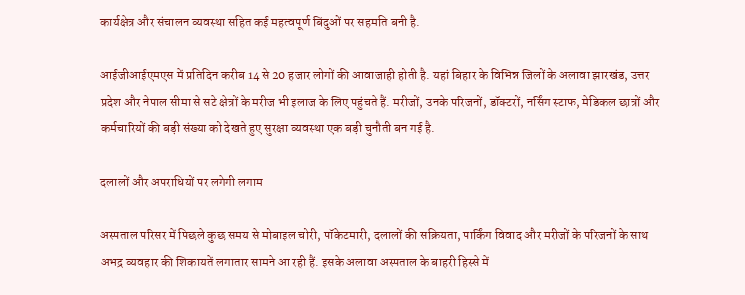कार्यक्षेत्र और संचालन व्यवस्था सहित कई महत्वपूर्ण बिंदुओं पर सहमति बनी है.

आईजीआईएमएस में प्रतिदिन करीब 14 से 20 हजार लोगों की आवाजाही होती है. यहां बिहार के विभिन्न जिलों के अलावा झारखंड, उत्तर प्रदेश और नेपाल सीमा से सटे क्षेत्रों के मरीज भी इलाज के लिए पहुंचते हैं. मरीजों, उनके परिजनों, डॉक्टरों, नर्सिंग स्टाफ, मेडिकल छात्रों और कर्मचारियों की बड़ी संख्या को देखते हुए सुरक्षा व्यवस्था एक बड़ी चुनौती बन गई है.

दलालों और अपराधियों पर लगेगी लगाम

अस्पताल परिसर में पिछले कुछ समय से मोबाइल चोरी, पॉकेटमारी, दलालों की सक्रियता, पार्किंग विवाद और मरीजों के परिजनों के साथ अभद्र व्यवहार की शिकायतें लगातार सामने आ रही हैं. इसके अलावा अस्पताल के बाहरी हिस्से में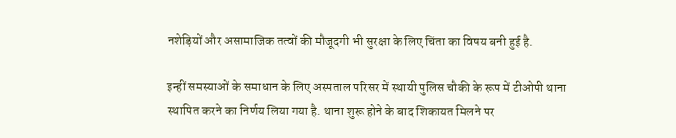नशेड़ियों और असामाजिक तत्वों की मौजूदगी भी सुरक्षा के लिए चिंता का विषय बनी हुई है.

इन्हीं समस्याओं के समाधान के लिए अस्पताल परिसर में स्थायी पुलिस चौकी के रूप में टीओपी थाना स्थापित करने का निर्णय लिया गया है. थाना शुरू होने के बाद शिकायत मिलने पर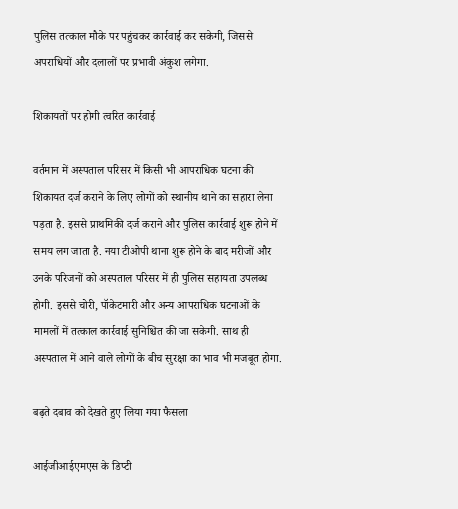पुलिस तत्काल मौके पर पहुंचकर कार्रवाई कर सकेगी, जिससे अपराधियों और दलालों पर प्रभावी अंकुश लगेगा.

शिकायतों पर होगी त्वरित कार्रवाई

वर्तमान में अस्पताल परिसर में किसी भी आपराधिक घटना की शिकायत दर्ज कराने के लिए लोगों को स्थानीय थाने का सहारा लेना पड़ता है. इससे प्राथमिकी दर्ज कराने और पुलिस कार्रवाई शुरू होने में समय लग जाता है. नया टीओपी थाना शुरू होने के बाद मरीजों और उनके परिजनों को अस्पताल परिसर में ही पुलिस सहायता उपलब्ध होगी. इससे चोरी, पॉकेटमारी और अन्य आपराधिक घटनाओं के मामलों में तत्काल कार्रवाई सुनिश्चित की जा सकेगी. साथ ही अस्पताल में आने वाले लोगों के बीच सुरक्षा का भाव भी मजबूत होगा.

बढ़ते दबाव को देखते हुए लिया गया फैसला

आईजीआईएमएस के डिप्टी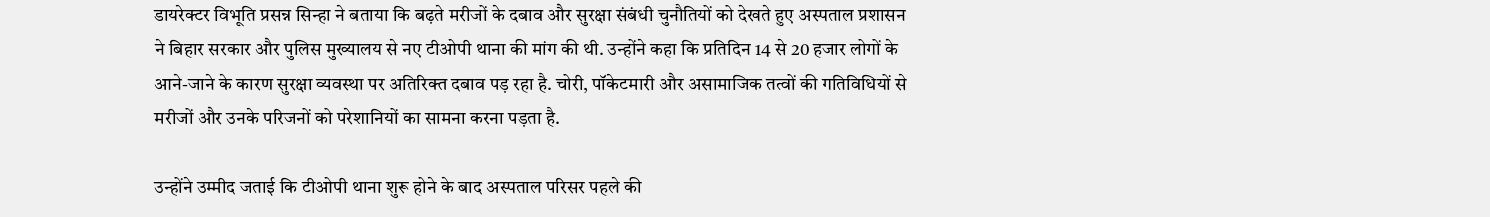डायरेक्टर विभूति प्रसन्न सिन्हा ने बताया कि बढ़ते मरीजों के दबाव और सुरक्षा संबंधी चुनौतियों को देखते हुए अस्पताल प्रशासन ने बिहार सरकार और पुलिस मुख्यालय से नए टीओपी थाना की मांग की थी. उन्होंने कहा कि प्रतिदिन 14 से 20 हजार लोगों के आने-जाने के कारण सुरक्षा व्यवस्था पर अतिरिक्त दबाव पड़ रहा है. चोरी, पॉकेटमारी और असामाजिक तत्वों की गतिविधियों से मरीजों और उनके परिजनों को परेशानियों का सामना करना पड़ता है.

उन्होंने उम्मीद जताई कि टीओपी थाना शुरू होने के बाद अस्पताल परिसर पहले की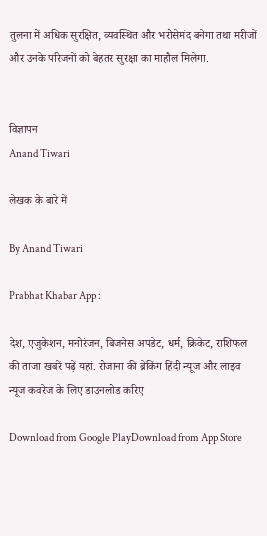तुलना में अधिक सुरक्षित, व्यवस्थित और भरोसेमंद बनेगा तथा मरीजों और उनके परिजनों को बेहतर सुरक्षा का माहौल मिलेगा.


विज्ञापन
Anand Tiwari

लेखक के बारे में

By Anand Tiwari

Prabhat Khabar App :

देश, एजुकेशन, मनोरंजन, बिजनेस अपडेट, धर्म, क्रिकेट, राशिफल की ताजा खबरें पढ़ें यहां. रोजाना की ब्रेकिंग हिंदी न्यूज और लाइव न्यूज कवरेज के लिए डाउनलोड करिए

Download from Google PlayDownload from App Store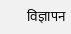विज्ञापन